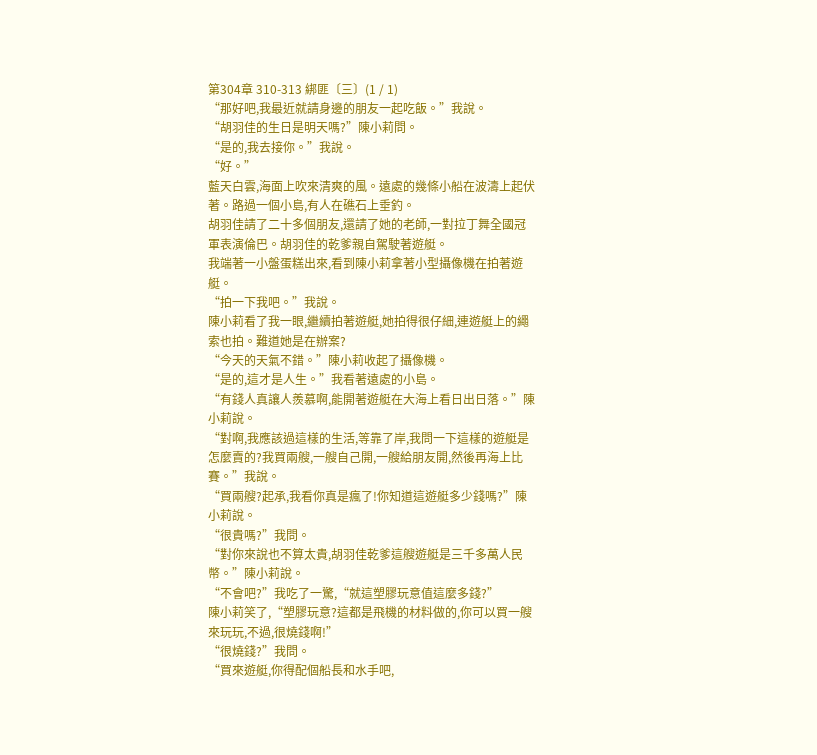第304章 310-313 綁匪〔三〕(1 / 1)
“那好吧,我最近就請身邊的朋友一起吃飯。”我說。
“胡羽佳的生日是明天嗎?”陳小莉問。
“是的,我去接你。”我說。
“好。”
藍天白雲,海面上吹來清爽的風。遠處的幾條小船在波濤上起伏著。路過一個小島,有人在礁石上垂釣。
胡羽佳請了二十多個朋友,還請了她的老師,一對拉丁舞全國冠軍表演倫巴。胡羽佳的乾爹親自駕駛著遊艇。
我端著一小盤蛋糕出來,看到陳小莉拿著小型攝像機在拍著遊艇。
“拍一下我吧。”我說。
陳小莉看了我一眼,繼續拍著遊艇,她拍得很仔細,連遊艇上的繩索也拍。難道她是在辦案?
“今天的天氣不錯。”陳小莉收起了攝像機。
“是的,這才是人生。”我看著遠處的小島。
“有錢人真讓人羨慕啊,能開著遊艇在大海上看日出日落。”陳小莉說。
“對啊,我應該過這樣的生活,等靠了岸,我問一下這樣的遊艇是怎麼賣的?我買兩艘,一艘自己開,一艘給朋友開,然後再海上比賽。”我說。
“買兩艘?起承,我看你真是瘋了!你知道這遊艇多少錢嗎?”陳小莉說。
“很貴嗎?”我問。
“對你來說也不算太貴,胡羽佳乾爹這艘遊艇是三千多萬人民幣。”陳小莉說。
“不會吧?”我吃了一驚,“就這塑膠玩意值這麼多錢?”
陳小莉笑了,“塑膠玩意?這都是飛機的材料做的,你可以買一艘來玩玩,不過,很燒錢啊!”
“很燒錢?”我問。
“買來遊艇,你得配個船長和水手吧,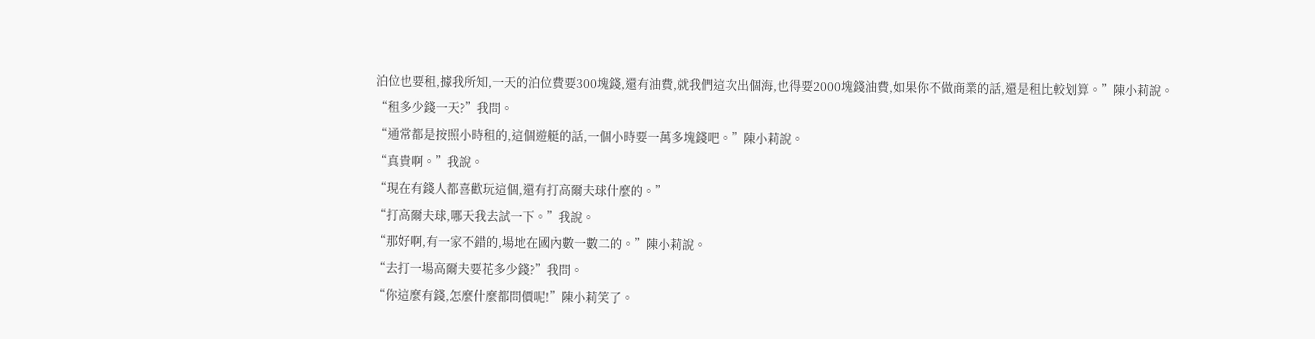泊位也要租,據我所知,一天的泊位費要300塊錢,還有油費,就我們這次出個海,也得要2000塊錢油費,如果你不做商業的話,還是租比較划算。”陳小莉說。
“租多少錢一天?”我問。
“通常都是按照小時租的,這個遊艇的話,一個小時要一萬多塊錢吧。”陳小莉說。
“真貴啊。”我說。
“現在有錢人都喜歡玩這個,還有打高爾夫球什麼的。”
“打高爾夫球,哪天我去試一下。”我說。
“那好啊,有一家不錯的,場地在國內數一數二的。”陳小莉說。
“去打一場高爾夫要花多少錢?”我問。
“你這麼有錢,怎麼什麼都問價呢!”陳小莉笑了。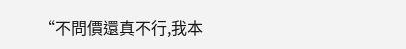“不問價還真不行,我本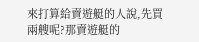來打算給賣遊艇的人說,先買兩艘呢?那賣遊艇的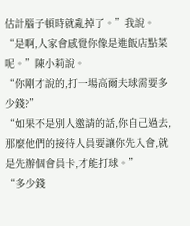估計腦子頓時就亂掉了。”我說。
“是啊,人家會感覺你像是進飯店點菜呢。”陳小莉說。
“你剛才說的,打一場高爾夫球需要多少錢?”
“如果不是別人邀請的話,你自己過去,那麼他們的接待人員要讓你先入會,就是先辦個會員卡,才能打球。”
“多少錢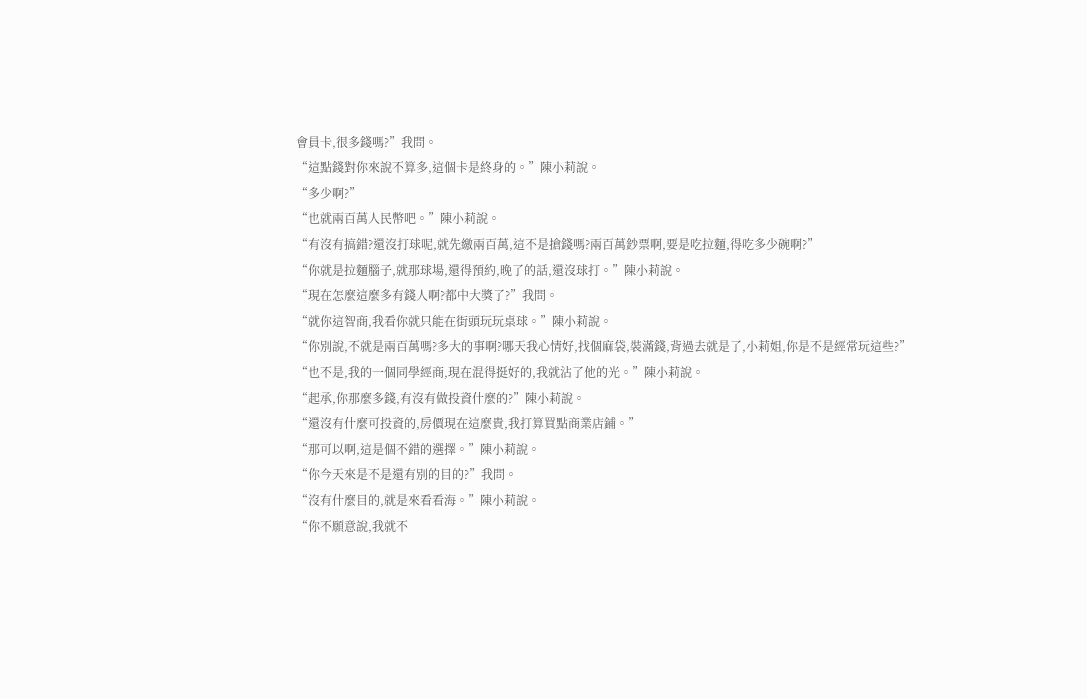會員卡,很多錢嗎?”我問。
“這點錢對你來說不算多,這個卡是終身的。”陳小莉說。
“多少啊?”
“也就兩百萬人民幣吧。”陳小莉說。
“有沒有搞錯?還沒打球呢,就先繳兩百萬,這不是搶錢嗎?兩百萬鈔票啊,要是吃拉麵,得吃多少碗啊?”
“你就是拉麵腦子,就那球場,還得預約,晚了的話,還沒球打。”陳小莉說。
“現在怎麼這麼多有錢人啊?都中大獎了?”我問。
“就你這智商,我看你就只能在街頭玩玩桌球。”陳小莉說。
“你別說,不就是兩百萬嗎?多大的事啊?哪天我心情好,找個麻袋,裝滿錢,背過去就是了,小莉姐,你是不是經常玩這些?”
“也不是,我的一個同學經商,現在混得挺好的,我就沾了他的光。”陳小莉說。
“起承,你那麼多錢,有沒有做投資什麼的?”陳小莉說。
“還沒有什麼可投資的,房價現在這麼貴,我打算買點商業店鋪。”
“那可以啊,這是個不錯的選擇。”陳小莉說。
“你今天來是不是還有別的目的?”我問。
“沒有什麼目的,就是來看看海。”陳小莉說。
“你不願意說,我就不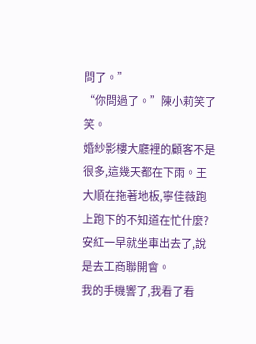問了。”
“你問過了。”陳小莉笑了笑。
婚紗影樓大廳裡的顧客不是很多,這幾天都在下雨。王大順在拖著地板,寧佳薇跑上跑下的不知道在忙什麼?安紅一早就坐車出去了,說是去工商聯開會。
我的手機響了,我看了看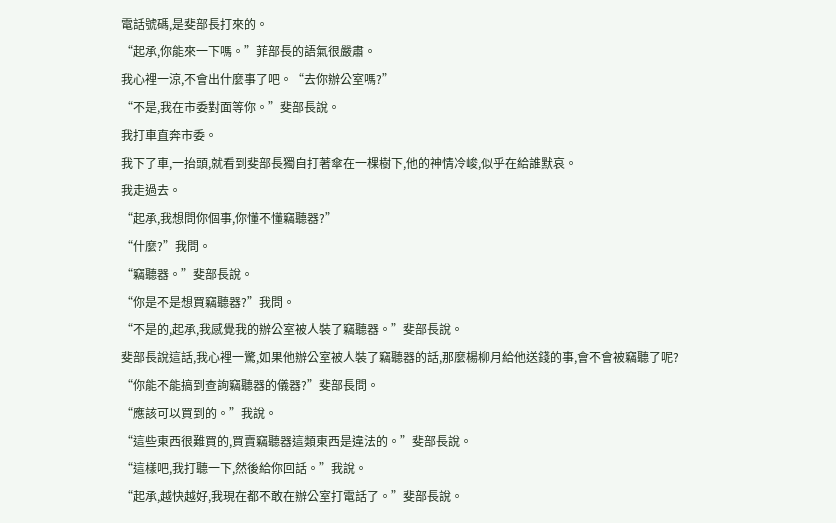電話號碼,是斐部長打來的。
“起承,你能來一下嗎。”菲部長的語氣很嚴肅。
我心裡一涼,不會出什麼事了吧。“去你辦公室嗎?”
“不是,我在市委對面等你。”斐部長說。
我打車直奔市委。
我下了車,一抬頭,就看到斐部長獨自打著傘在一棵樹下,他的神情冷峻,似乎在給誰默哀。
我走過去。
“起承,我想問你個事,你懂不懂竊聽器?”
“什麼?”我問。
“竊聽器。”斐部長說。
“你是不是想買竊聽器?”我問。
“不是的,起承,我感覺我的辦公室被人裝了竊聽器。”斐部長說。
斐部長說這話,我心裡一驚,如果他辦公室被人裝了竊聽器的話,那麼楊柳月給他送錢的事,會不會被竊聽了呢?
“你能不能搞到查詢竊聽器的儀器?”斐部長問。
“應該可以買到的。”我說。
“這些東西很難買的,買賣竊聽器這類東西是違法的。”斐部長說。
“這樣吧,我打聽一下,然後給你回話。”我說。
“起承,越快越好,我現在都不敢在辦公室打電話了。”斐部長說。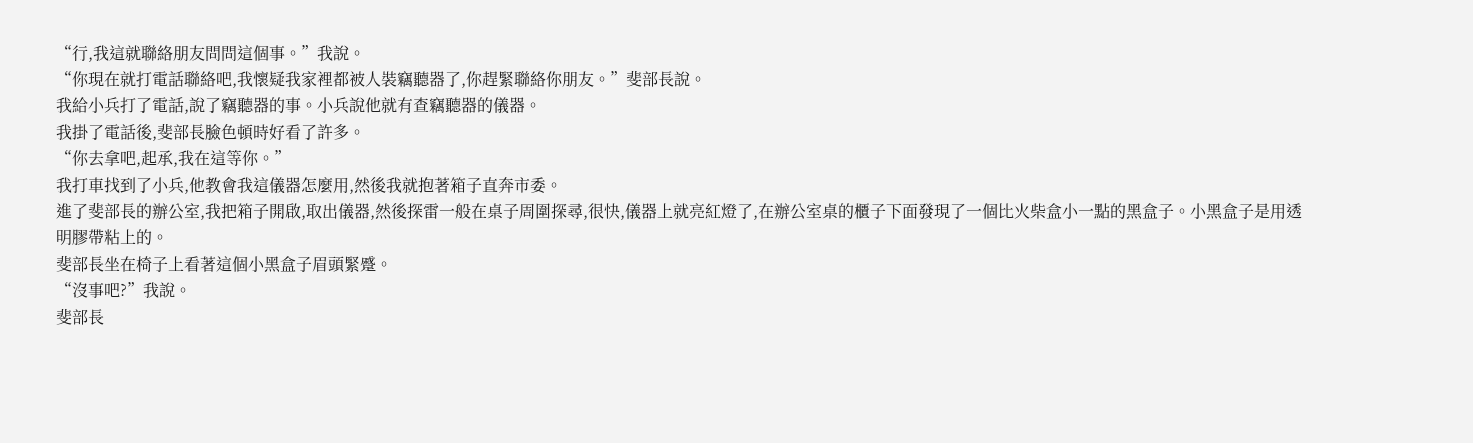“行,我這就聯絡朋友問問這個事。”我說。
“你現在就打電話聯絡吧,我懷疑我家裡都被人裝竊聽器了,你趕緊聯絡你朋友。”斐部長說。
我給小兵打了電話,說了竊聽器的事。小兵說他就有查竊聽器的儀器。
我掛了電話後,斐部長臉色頓時好看了許多。
“你去拿吧,起承,我在這等你。”
我打車找到了小兵,他教會我這儀器怎麼用,然後我就抱著箱子直奔市委。
進了斐部長的辦公室,我把箱子開啟,取出儀器,然後探雷一般在桌子周圍探尋,很快,儀器上就亮紅燈了,在辦公室桌的櫃子下面發現了一個比火柴盒小一點的黑盒子。小黑盒子是用透明膠帶粘上的。
斐部長坐在椅子上看著這個小黑盒子眉頭緊蹙。
“沒事吧?”我說。
斐部長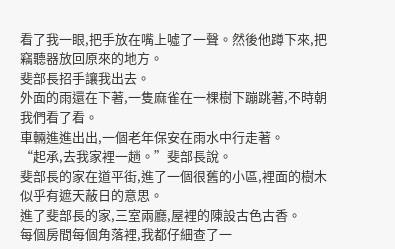看了我一眼,把手放在嘴上噓了一聲。然後他蹲下來,把竊聽器放回原來的地方。
斐部長招手讓我出去。
外面的雨還在下著,一隻麻雀在一棵樹下蹦跳著,不時朝我們看了看。
車輛進進出出,一個老年保安在雨水中行走著。
“起承,去我家裡一趟。”斐部長說。
斐部長的家在道平街,進了一個很舊的小區,裡面的樹木似乎有遮天蔽日的意思。
進了斐部長的家,三室兩廳,屋裡的陳設古色古香。
每個房間每個角落裡,我都仔細查了一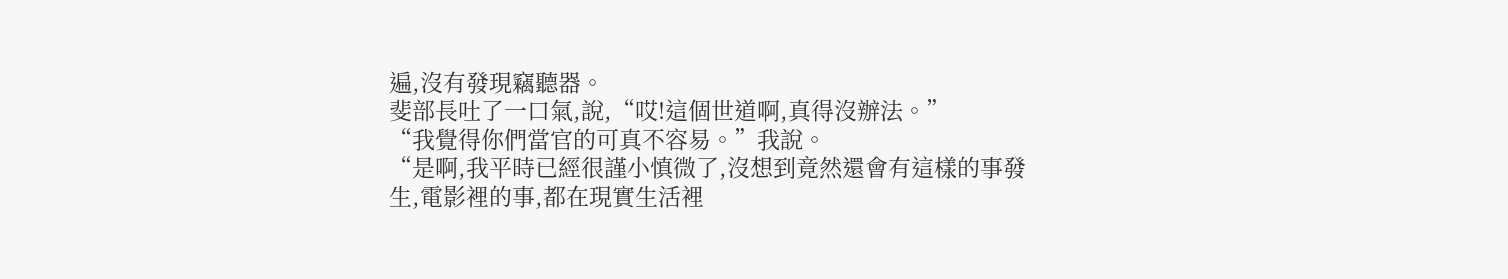遍,沒有發現竊聽器。
斐部長吐了一口氣,說,“哎!這個世道啊,真得沒辦法。”
“我覺得你們當官的可真不容易。”我說。
“是啊,我平時已經很謹小慎微了,沒想到竟然還會有這樣的事發生,電影裡的事,都在現實生活裡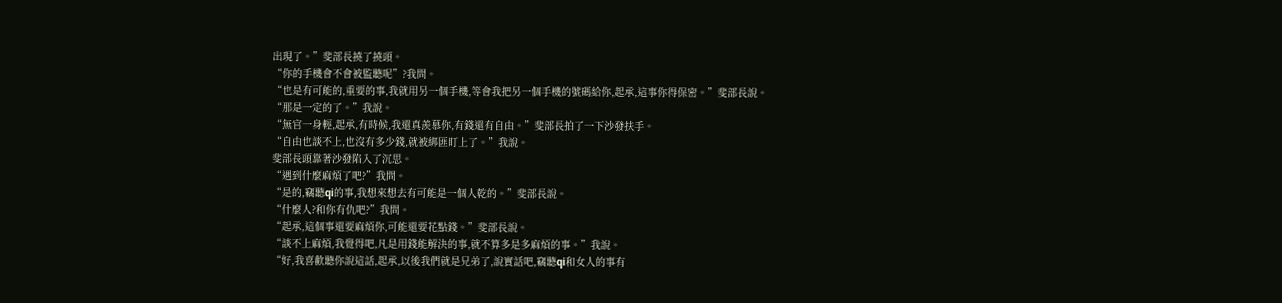出現了。”斐部長撓了撓頭。
“你的手機會不會被監聽呢”?我問。
“也是有可能的,重要的事,我就用另一個手機,等會我把另一個手機的號碼給你,起承,這事你得保密。”斐部長說。
“那是一定的了。”我說。
“無官一身輕,起承,有時候,我還真羨慕你,有錢還有自由。”斐部長拍了一下沙發扶手。
“自由也談不上,也沒有多少錢,就被綁匪盯上了。”我說。
斐部長頭靠著沙發陷入了沉思。
“遇到什麼麻煩了吧?”我問。
“是的,竊聽qi的事,我想來想去有可能是一個人乾的。”斐部長說。
“什麼人?和你有仇吧?”我問。
“起承,這個事還要麻煩你,可能還要花點錢。”斐部長說。
“談不上麻煩,我覺得吧,凡是用錢能解決的事,就不算多是多麻煩的事。”我說。
“好,我喜歡聽你說這話,起承,以後我們就是兄弟了,說實話吧,竊聽qi和女人的事有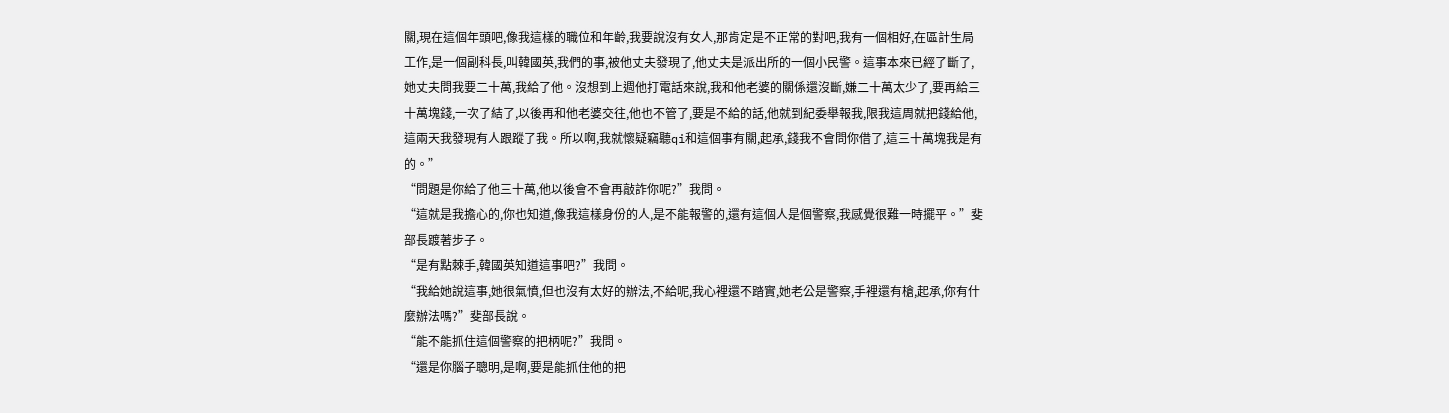關,現在這個年頭吧,像我這樣的職位和年齡,我要說沒有女人,那肯定是不正常的對吧,我有一個相好,在區計生局工作,是一個副科長,叫韓國英,我們的事,被他丈夫發現了,他丈夫是派出所的一個小民警。這事本來已經了斷了,她丈夫問我要二十萬,我給了他。沒想到上週他打電話來說,我和他老婆的關係還沒斷,嫌二十萬太少了,要再給三十萬塊錢,一次了結了,以後再和他老婆交往,他也不管了,要是不給的話,他就到紀委舉報我,限我這周就把錢給他,這兩天我發現有人跟蹤了我。所以啊,我就懷疑竊聽qi和這個事有關,起承,錢我不會問你借了,這三十萬塊我是有的。”
“問題是你給了他三十萬,他以後會不會再敲詐你呢?”我問。
“這就是我擔心的,你也知道,像我這樣身份的人,是不能報警的,還有這個人是個警察,我感覺很難一時擺平。”斐部長踱著步子。
“是有點棘手,韓國英知道這事吧?”我問。
“我給她說這事,她很氣憤,但也沒有太好的辦法,不給呢,我心裡還不踏實,她老公是警察,手裡還有槍,起承,你有什麼辦法嗎?”斐部長說。
“能不能抓住這個警察的把柄呢?”我問。
“還是你腦子聰明,是啊,要是能抓住他的把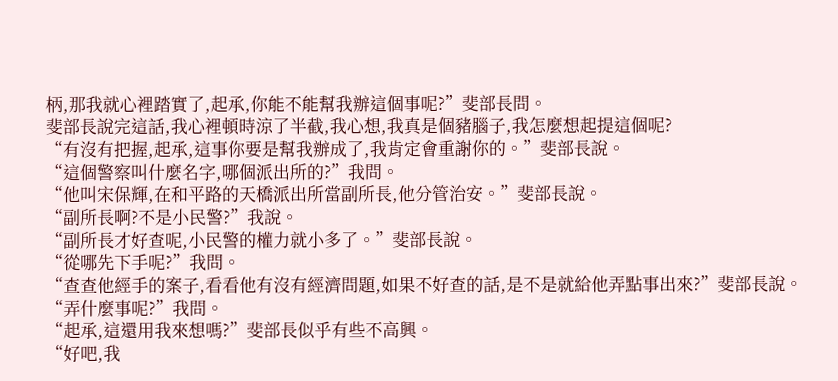柄,那我就心裡踏實了,起承,你能不能幫我辦這個事呢?”斐部長問。
斐部長說完這話,我心裡頓時涼了半截,我心想,我真是個豬腦子,我怎麼想起提這個呢?
“有沒有把握,起承,這事你要是幫我辦成了,我肯定會重謝你的。”斐部長說。
“這個警察叫什麼名字,哪個派出所的?”我問。
“他叫宋保輝,在和平路的天橋派出所當副所長,他分管治安。”斐部長說。
“副所長啊?不是小民警?”我說。
“副所長才好查呢,小民警的權力就小多了。”斐部長說。
“從哪先下手呢?”我問。
“查查他經手的案子,看看他有沒有經濟問題,如果不好查的話,是不是就給他弄點事出來?”斐部長說。
“弄什麼事呢?”我問。
“起承,這還用我來想嗎?”斐部長似乎有些不高興。
“好吧,我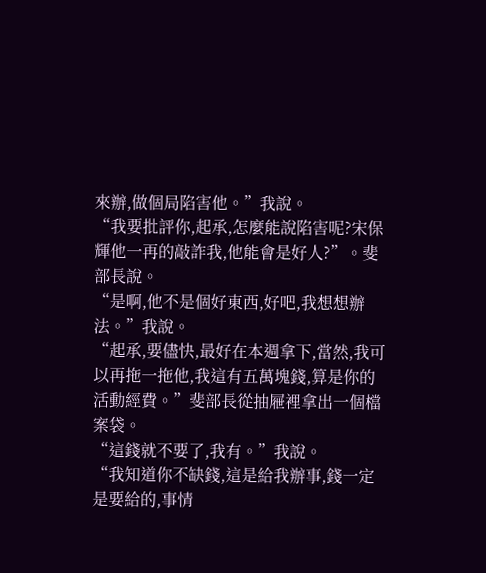來辦,做個局陷害他。”我說。
“我要批評你,起承,怎麼能說陷害呢?宋保輝他一再的敲詐我,他能會是好人?”。斐部長說。
“是啊,他不是個好東西,好吧,我想想辦法。”我說。
“起承,要儘快,最好在本週拿下,當然,我可以再拖一拖他,我這有五萬塊錢,算是你的活動經費。”斐部長從抽屜裡拿出一個檔案袋。
“這錢就不要了,我有。”我說。
“我知道你不缺錢,這是給我辦事,錢一定是要給的,事情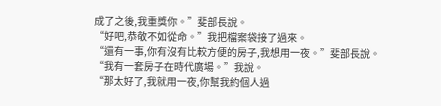成了之後,我重獎你。”斐部長說。
“好吧,恭敬不如從命。”我把檔案袋接了過來。
“還有一事,你有沒有比較方便的房子,我想用一夜。”斐部長說。
“我有一套房子在時代廣場。”我說。
“那太好了,我就用一夜,你幫我約個人過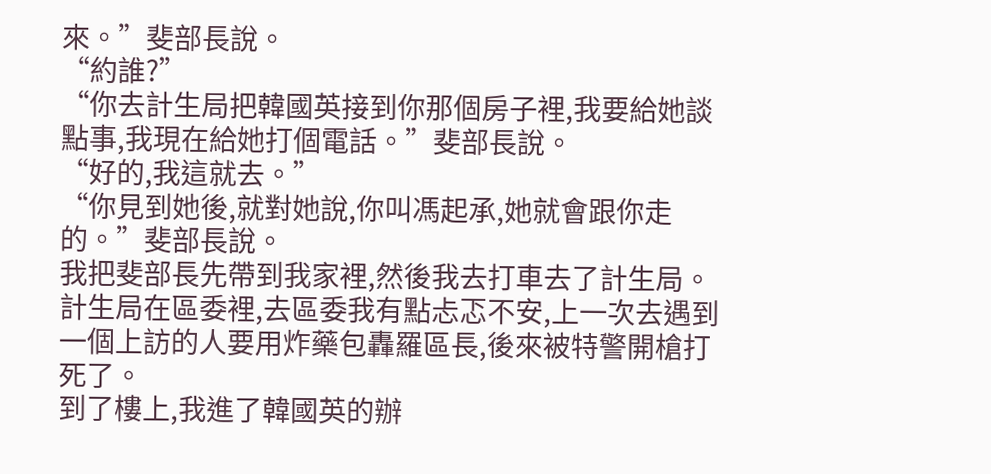來。”斐部長說。
“約誰?”
“你去計生局把韓國英接到你那個房子裡,我要給她談點事,我現在給她打個電話。”斐部長說。
“好的,我這就去。”
“你見到她後,就對她說,你叫馮起承,她就會跟你走的。”斐部長說。
我把斐部長先帶到我家裡,然後我去打車去了計生局。
計生局在區委裡,去區委我有點忐忑不安,上一次去遇到一個上訪的人要用炸藥包轟羅區長,後來被特警開槍打死了。
到了樓上,我進了韓國英的辦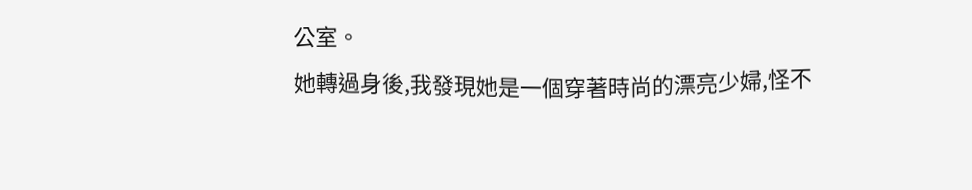公室。
她轉過身後,我發現她是一個穿著時尚的漂亮少婦,怪不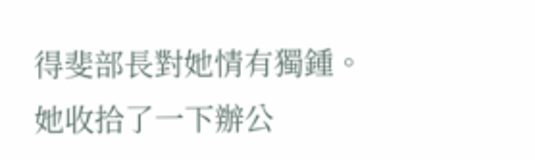得斐部長對她情有獨鍾。
她收拾了一下辦公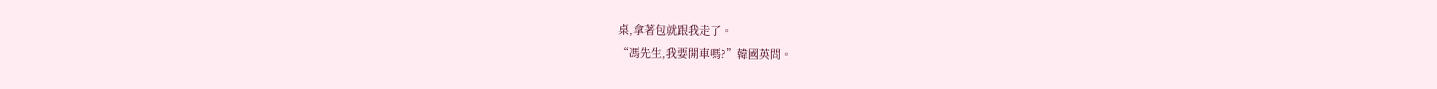桌,拿著包就跟我走了。
“馮先生,我要開車嗎?”韓國英問。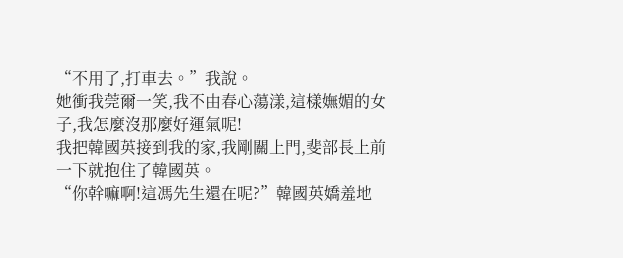“不用了,打車去。”我說。
她衝我莞爾一笑,我不由春心蕩漾,這樣嫵媚的女子,我怎麼沒那麼好運氣呢!
我把韓國英接到我的家,我剛關上門,斐部長上前一下就抱住了韓國英。
“你幹嘛啊!這馮先生還在呢?”韓國英嬌羞地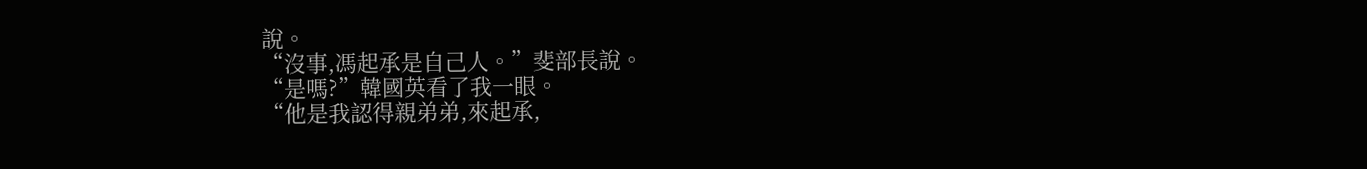說。
“沒事,馮起承是自己人。”斐部長說。
“是嗎?”韓國英看了我一眼。
“他是我認得親弟弟,來起承,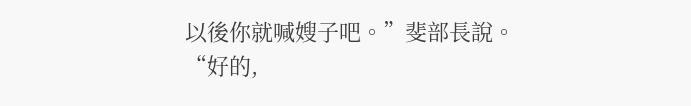以後你就喊嫂子吧。”斐部長說。
“好的,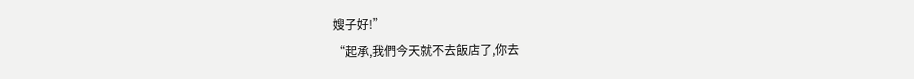嫂子好!”
“起承,我們今天就不去飯店了,你去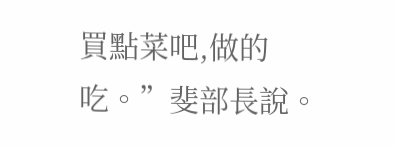買點菜吧,做的吃。”斐部長說。